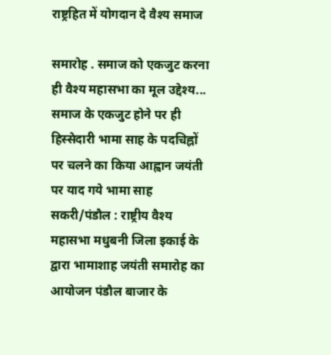राष्ट्रहित में योगदान दे वैश्य समाज

समारोह . समाज को एकजुट करना ही वैश्य महासभा का मूल उद्देश्य... समाज के एकजुट होने पर ही हिस्सेदारी भामा साह के पदचिह्नों पर चलने का किया आह्वान जयंती पर याद गये भामा साह सकरी/पंडौल : राष्ट्रीय वैश्य महासभा मधुबनी जिला इकाई के द्वारा भामाशाह जयंती समारोह का आयोजन पंडौल बाजार के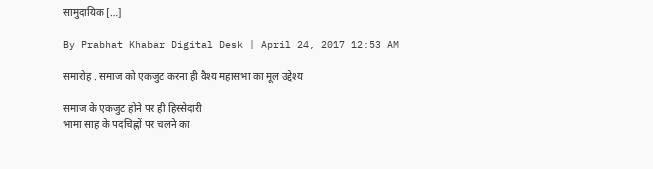सामुदायिक […]

By Prabhat Khabar Digital Desk | April 24, 2017 12:53 AM

समारोह . समाज को एकजुट करना ही वैश्य महासभा का मूल उद्देश्य

समाज के एकजुट होने पर ही हिस्सेदारी
भामा साह के पदचिह्नों पर चलने का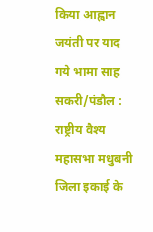किया आह्वान
जयंती पर याद
गये भामा साह
सकरी/पंडौल : राष्ट्रीय वैश्य महासभा मधुबनी जिला इकाई के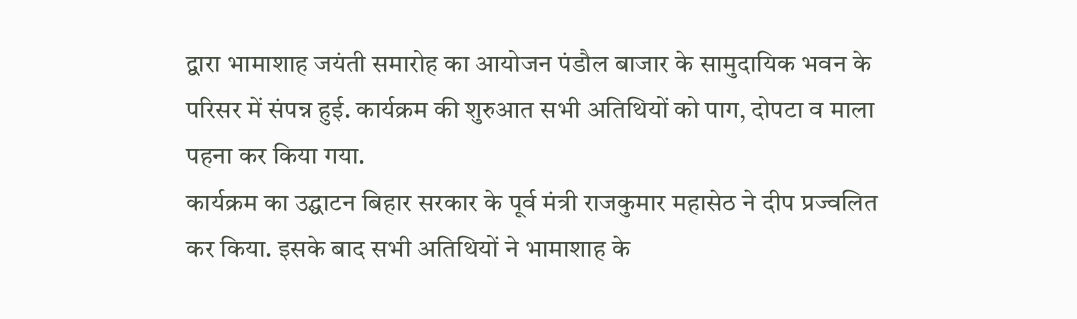द्वारा भामाशाह जयंती समारोह का आयोजन पंडौल बाजार के सामुदायिक भवन के परिसर में संपन्न हुई. कार्यक्रम की शुरुआत सभी अतिथियों को पाग, दोपटा व माला पहना कर किया गया.
कार्यक्रम का उद्घाटन बिहार सरकार के पूर्व मंत्री राजकुमार महासेठ ने दीप प्रज्वलित कर किया. इसके बाद सभी अतिथियों ने भामाशाह के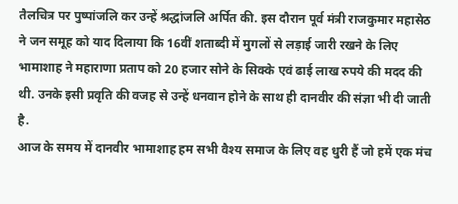तैलचित्र पर पुष्पांजलि कर उन्हें श्रद्धांजलि अर्पित की. इस दौरान पूर्व मंत्री राजकुमार महासेठ ने जन समूह को याद दिलाया कि 16वीं शताब्दी में मुगलों से लड़ाई जारी रखने के लिए भामाशाह ने महाराणा प्रताप को 20 हजार सोने के सिक्के एवं ढाई लाख रुपये की मदद की थी. उनके इसी प्रवृति की वजह से उन्हें धनवान होने के साथ ही दानवीर की संज्ञा भी दी जाती है.
आज के समय में दानवीर भामाशाह हम सभी वैश्य समाज के लिए वह धुरी हैं जो हमें एक मंच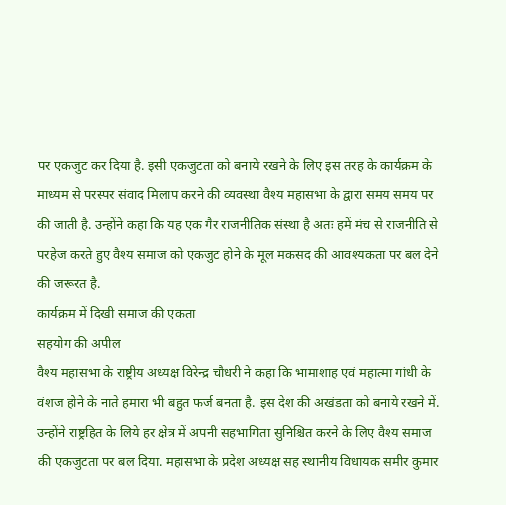पर एकजुट कर दिया है. इसी एकजुटता को बनाये रखने के लिए इस तरह के कार्यक्रम के माध्यम से परस्पर संवाद मिलाप करने की व्यवस्था वैश्य महासभा के द्वारा समय समय पर की जाती है. उन्होंने कहा कि यह एक गैर राजनीतिक संस्था है अतः हमें मंच से राजनीति से परहेज करते हुए वैश्य समाज को एकजुट होने के मूल मकसद की आवश्यकता पर बल देने की जरूरत है.
कार्यक्रम में दिखी समाज की एकता
सहयोग की अपील
वैश्य महासभा के राष्ट्रीय अध्यक्ष विरेन्द्र चौधरी ने कहा कि भामाशाह एवं महात्मा गांधी के वंशज होने के नाते हमारा भी बहुत फर्ज बनता है. इस देश की अखंडता को बनाये रखने में. उन्होंने राष्ट्रहित के लिये हर क्षेत्र में अपनी सहभागिता सुनिश्चित करने के लिए वैश्य समाज की एकजुटता पर बल दिया. महासभा के प्रदेश अध्यक्ष सह स्थानीय विधायक समीर कुमार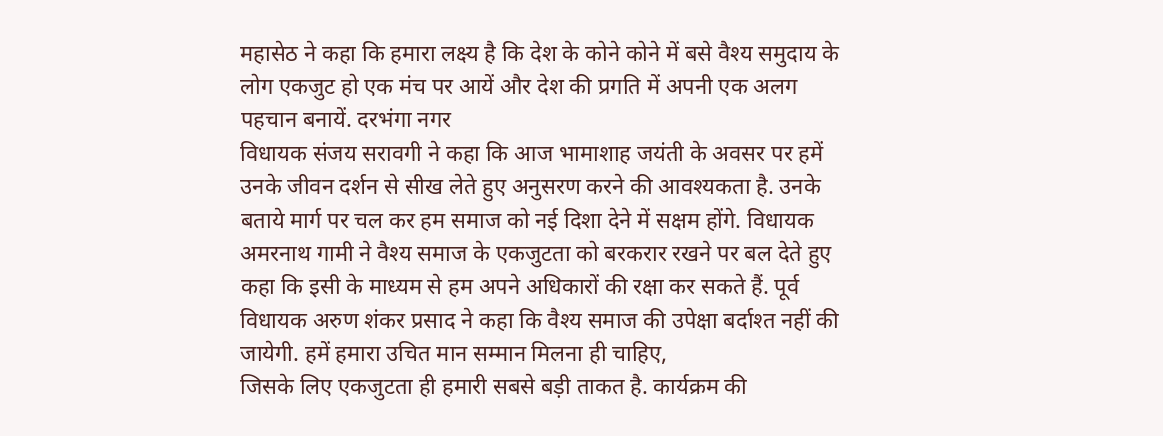महासेठ ने कहा कि हमारा लक्ष्य है कि देश के कोने कोने में बसे वैश्य समुदाय के लोग एकजुट हो एक मंच पर आयें और देश की प्रगति में अपनी एक अलग पहचान बनायें. दरभंगा नगर
विधायक संजय सरावगी ने कहा कि आज भामाशाह जयंती के अवसर पर हमें उनके जीवन दर्शन से सीख लेते हुए अनुसरण करने की आवश्यकता है. उनके बताये मार्ग पर चल कर हम समाज को नई दिशा देने में सक्षम होंगे. विधायक अमरनाथ गामी ने वैश्य समाज के एकजुटता को बरकरार रखने पर बल देते हुए कहा कि इसी के माध्यम से हम अपने अधिकारों की रक्षा कर सकते हैं. पूर्व विधायक अरुण शंकर प्रसाद ने कहा कि वैश्य समाज की उपेक्षा बर्दाश्त नहीं की जायेगी. हमें हमारा उचित मान सम्मान मिलना ही चाहिए,
जिसके लिए एकजुटता ही हमारी सबसे बड़ी ताकत है. कार्यक्रम की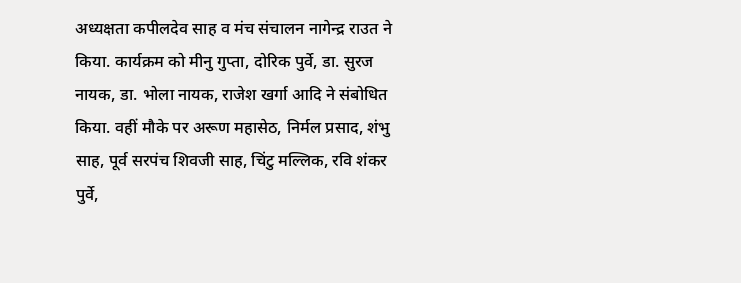अध्यक्षता कपीलदेव साह व मंच संचालन नागेन्द्र राउत ने किया. कार्यक्रम को मीनु गुप्ता, दोरिक पुर्वे, डा. सुरज नायक, डा. भोला नायक, राजेश खर्गा आदि ने संबोधित किया. वहीं मौके पर अरूण महासेठ, निर्मल प्रसाद, शंभु साह, पूर्व सरपंच शिवजी साह, चिंटु मल्लिक, रवि शंकर पुर्वे,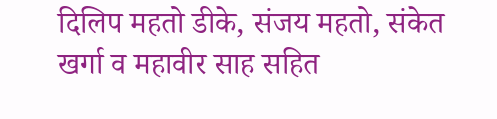दिलिप महतो डीके, संजय महतो, संकेत खर्गा व महावीर साह सहित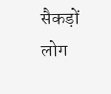सैकड़ों लोग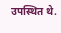उपस्थित थे.